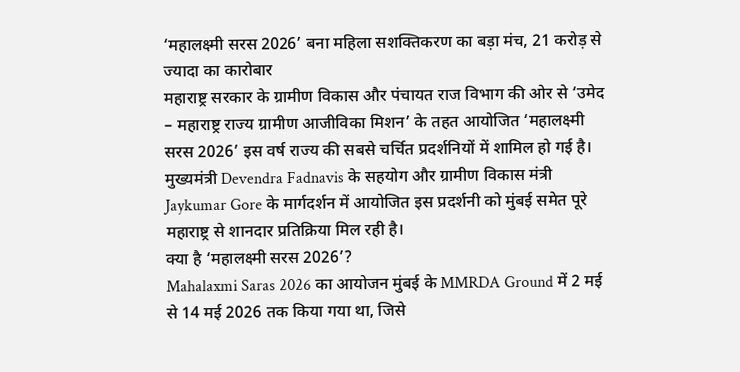‘महालक्ष्मी सरस 2026’ बना महिला सशक्तिकरण का बड़ा मंच, 21 करोड़ से ज्यादा का कारोबार
महाराष्ट्र सरकार के ग्रामीण विकास और पंचायत राज विभाग की ओर से ‘उमेद – महाराष्ट्र राज्य ग्रामीण आजीविका मिशन’ के तहत आयोजित ‘महालक्ष्मी सरस 2026’ इस वर्ष राज्य की सबसे चर्चित प्रदर्शनियों में शामिल हो गई है। मुख्यमंत्री Devendra Fadnavis के सहयोग और ग्रामीण विकास मंत्री Jaykumar Gore के मार्गदर्शन में आयोजित इस प्रदर्शनी को मुंबई समेत पूरे महाराष्ट्र से शानदार प्रतिक्रिया मिल रही है।
क्या है ‘महालक्ष्मी सरस 2026’?
Mahalaxmi Saras 2026 का आयोजन मुंबई के MMRDA Ground में 2 मई से 14 मई 2026 तक किया गया था, जिसे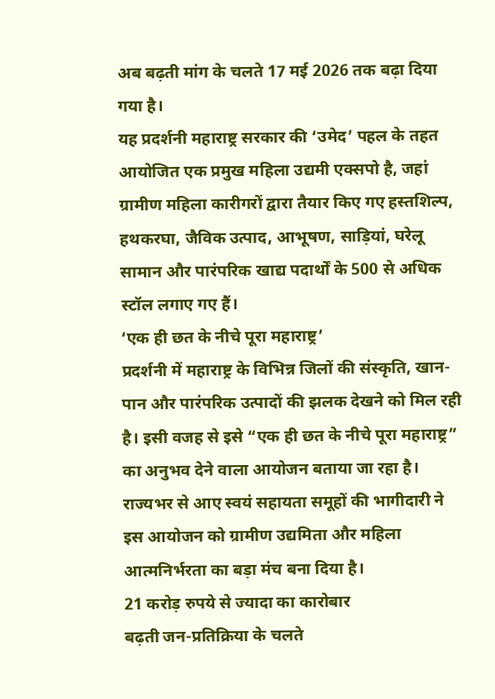अब बढ़ती मांग के चलते 17 मई 2026 तक बढ़ा दिया गया है।
यह प्रदर्शनी महाराष्ट्र सरकार की ‘उमेद’ पहल के तहत आयोजित एक प्रमुख महिला उद्यमी एक्सपो है, जहां ग्रामीण महिला कारीगरों द्वारा तैयार किए गए हस्तशिल्प, हथकरघा, जैविक उत्पाद, आभूषण, साड़ियां, घरेलू सामान और पारंपरिक खाद्य पदार्थों के 500 से अधिक स्टॉल लगाए गए हैं।
‘एक ही छत के नीचे पूरा महाराष्ट्र’
प्रदर्शनी में महाराष्ट्र के विभिन्न जिलों की संस्कृति, खान-पान और पारंपरिक उत्पादों की झलक देखने को मिल रही है। इसी वजह से इसे “एक ही छत के नीचे पूरा महाराष्ट्र” का अनुभव देने वाला आयोजन बताया जा रहा है।
राज्यभर से आए स्वयं सहायता समूहों की भागीदारी ने इस आयोजन को ग्रामीण उद्यमिता और महिला आत्मनिर्भरता का बड़ा मंच बना दिया है।
21 करोड़ रुपये से ज्यादा का कारोबार
बढ़ती जन-प्रतिक्रिया के चलते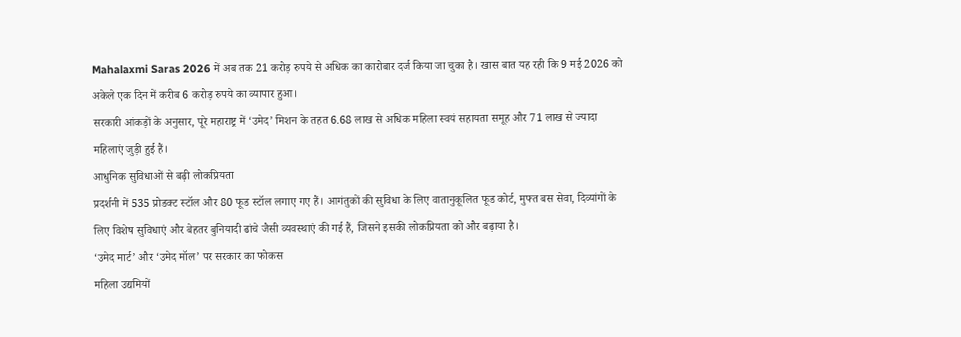Mahalaxmi Saras 2026 में अब तक 21 करोड़ रुपये से अधिक का कारोबार दर्ज किया जा चुका है। खास बात यह रही कि 9 मई 2026 को अकेले एक दिन में करीब 6 करोड़ रुपये का व्यापार हुआ।
सरकारी आंकड़ों के अनुसार, पूरे महाराष्ट्र में ‘उमेद’ मिशन के तहत 6.68 लाख से अधिक महिला स्वयं सहायता समूह और 71 लाख से ज्यादा महिलाएं जुड़ी हुई हैं।
आधुनिक सुविधाओं से बढ़ी लोकप्रियता
प्रदर्शनी में 535 प्रोडक्ट स्टॉल और 80 फूड स्टॉल लगाए गए हैं। आगंतुकों की सुविधा के लिए वातानुकूलित फूड कोर्ट, मुफ्त बस सेवा, दिव्यांगों के लिए विशेष सुविधाएं और बेहतर बुनियादी ढांचे जैसी व्यवस्थाएं की गई हैं, जिसने इसकी लोकप्रियता को और बढ़ाया है।
‘उमेद मार्ट’ और ‘उमेद मॉल’ पर सरकार का फोकस
महिला उद्यमियों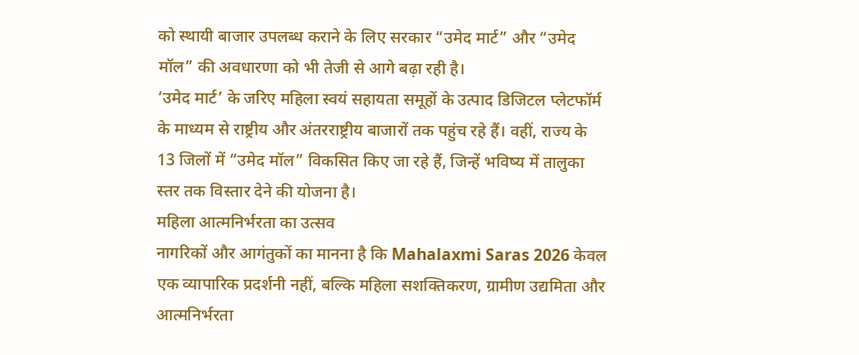को स्थायी बाजार उपलब्ध कराने के लिए सरकार “उमेद मार्ट” और “उमेद मॉल” की अवधारणा को भी तेजी से आगे बढ़ा रही है।
‘उमेद मार्ट’ के जरिए महिला स्वयं सहायता समूहों के उत्पाद डिजिटल प्लेटफॉर्म के माध्यम से राष्ट्रीय और अंतरराष्ट्रीय बाजारों तक पहुंच रहे हैं। वहीं, राज्य के 13 जिलों में “उमेद मॉल” विकसित किए जा रहे हैं, जिन्हें भविष्य में तालुका स्तर तक विस्तार देने की योजना है।
महिला आत्मनिर्भरता का उत्सव
नागरिकों और आगंतुकों का मानना है कि Mahalaxmi Saras 2026 केवल एक व्यापारिक प्रदर्शनी नहीं, बल्कि महिला सशक्तिकरण, ग्रामीण उद्यमिता और आत्मनिर्भरता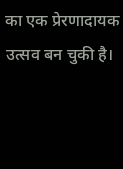का एक प्रेरणादायक उत्सव बन चुकी है।